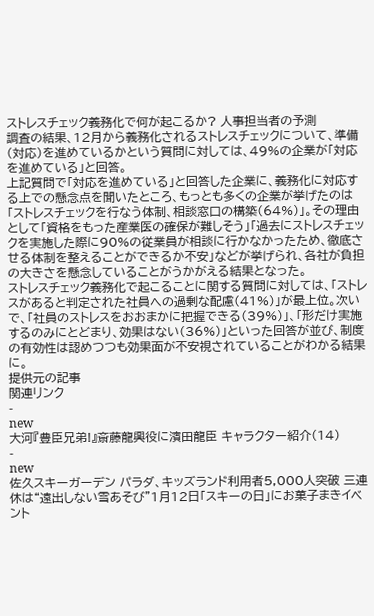ストレスチェック義務化で何が起こるか? 人事担当者の予測
調査の結果、12月から義務化されるストレスチェックについて、準備(対応)を進めているかという質問に対しては、49%の企業が「対応を進めている」と回答。
上記質問で「対応を進めている」と回答した企業に、義務化に対応する上での懸念点を聞いたところ、もっとも多くの企業が挙げたのは「ストレスチェックを行なう体制、相談窓口の構築(64%)」。その理由として「資格をもった産業医の確保が難しそう」「過去にストレスチェックを実施した際に90%の従業員が相談に行かなかったため、徹底させる体制を整えることができるか不安」などが挙げられ、各社が負担の大きさを懸念していることがうかがえる結果となった。
ストレスチェック義務化で起こることに関する質問に対しては、「ストレスがあると判定された社員への過剰な配慮(41%)」が最上位。次いで、「社員のストレスをおおまかに把握できる(39%)」、「形だけ実施するのみにとどまり、効果はない(36%)」といった回答が並び、制度の有効性は認めつつも効果面が不安視されていることがわかる結果に。
提供元の記事
関連リンク
-
new
大河『豊臣兄弟!』斎藤龍興役に濱田龍臣 キャラクター紹介(14)
-
new
佐久スキーガーデン パラダ、キッズランド利用者5,000人突破 三連休は“遠出しない雪あそび”1月12日「スキーの日」にお菓子まきイベント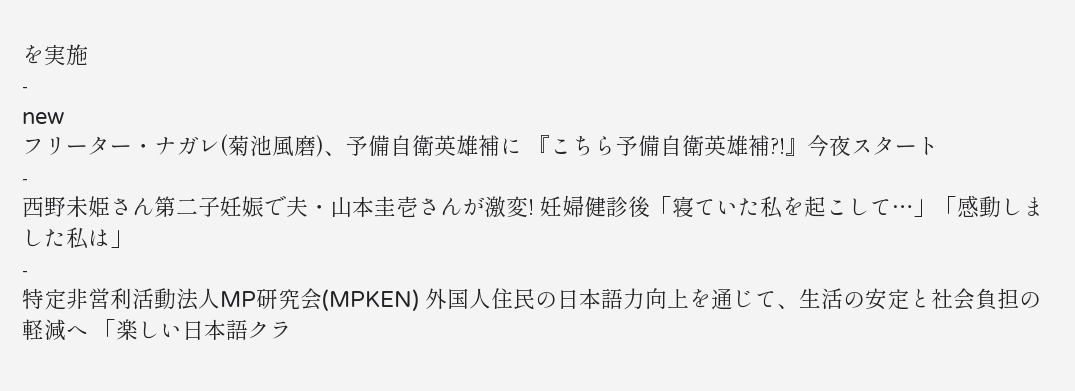を実施
-
new
フリーター・ナガレ(菊池風磨)、予備自衛英雄補に 『こちら予備自衛英雄補?!』今夜スタート
-
西野未姫さん第二子妊娠で夫・山本圭壱さんが激変! 妊婦健診後「寝ていた私を起こして…」「感動しました私は」
-
特定非営利活動法人MP研究会(MPKEN) 外国人住民の日本語力向上を通じて、生活の安定と社会負担の軽減へ 「楽しい日本語クラ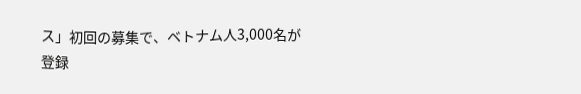ス」初回の募集で、ベトナム人3,000名が登録